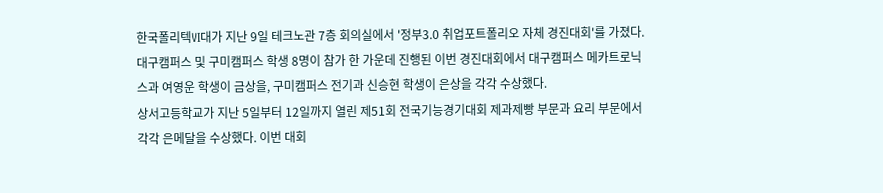한국폴리텍VI대가 지난 9일 테크노관 7층 회의실에서 '정부3.0 취업포트폴리오 자체 경진대회'를 가졌다. 대구캠퍼스 및 구미캠퍼스 학생 8명이 참가 한 가운데 진행된 이번 경진대회에서 대구캠퍼스 메카트로닉스과 여영운 학생이 금상을, 구미캠퍼스 전기과 신승현 학생이 은상을 각각 수상했다.
상서고등학교가 지난 5일부터 12일까지 열린 제51회 전국기능경기대회 제과제빵 부문과 요리 부문에서 각각 은메달을 수상했다. 이번 대회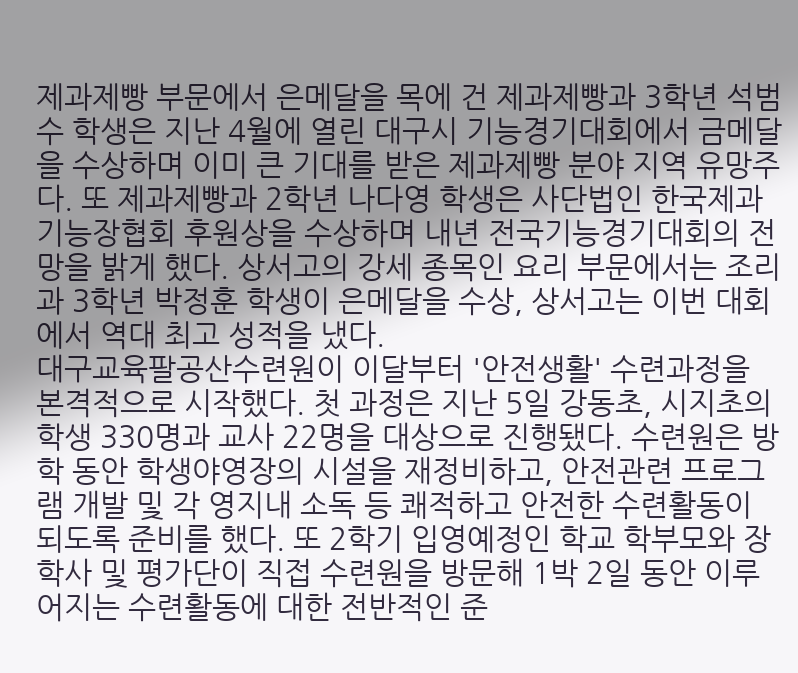제과제빵 부문에서 은메달을 목에 건 제과제빵과 3학년 석범수 학생은 지난 4월에 열린 대구시 기능경기대회에서 금메달을 수상하며 이미 큰 기대를 받은 제과제빵 분야 지역 유망주다. 또 제과제빵과 2학년 나다영 학생은 사단법인 한국제과기능장협회 후원상을 수상하며 내년 전국기능경기대회의 전망을 밝게 했다. 상서고의 강세 종목인 요리 부문에서는 조리과 3학년 박정훈 학생이 은메달을 수상, 상서고는 이번 대회에서 역대 최고 성적을 냈다.
대구교육팔공산수련원이 이달부터 '안전생활' 수련과정을 본격적으로 시작했다. 첫 과정은 지난 5일 강동초, 시지초의 학생 330명과 교사 22명을 대상으로 진행됐다. 수련원은 방학 동안 학생야영장의 시설을 재정비하고, 안전관련 프로그램 개발 및 각 영지내 소독 등 쾌적하고 안전한 수련활동이 되도록 준비를 했다. 또 2학기 입영예정인 학교 학부모와 장학사 및 평가단이 직접 수련원을 방문해 1박 2일 동안 이루어지는 수련활동에 대한 전반적인 준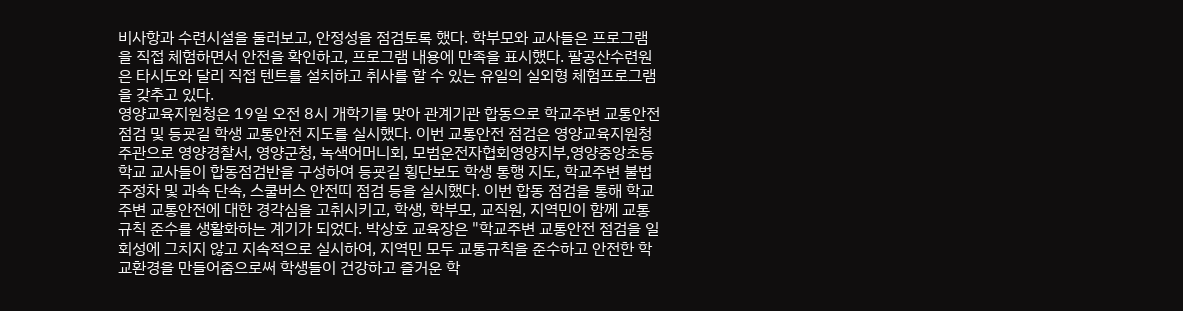비사항과 수련시설을 둘러보고, 안정성을 점검토록 했다. 학부모와 교사들은 프로그램을 직접 체험하면서 안전을 확인하고, 프로그램 내용에 만족을 표시했다. 팔공산수련원은 타시도와 달리 직접 텐트를 설치하고 취사를 할 수 있는 유일의 실외형 체험프로그램을 갖추고 있다.
영양교육지원청은 19일 오전 8시 개학기를 맞아 관계기관 합동으로 학교주변 교통안전 점검 및 등굣길 학생 교통안전 지도를 실시했다. 이번 교통안전 점검은 영양교육지원청 주관으로 영양경찰서, 영양군청, 녹색어머니회, 모범운전자협회영양지부,영양중앙초등학교 교사들이 합동점검반을 구성하여 등굣길 횡단보도 학생 통행 지도, 학교주변 불법 주정차 및 과속 단속, 스쿨버스 안전띠 점검 등을 실시했다. 이번 합동 점검을 통해 학교주변 교통안전에 대한 경각심을 고취시키고, 학생, 학부모, 교직원, 지역민이 함께 교통규칙 준수를 생활화하는 계기가 되었다. 박상호 교육장은 "학교주변 교통안전 점검을 일회성에 그치지 않고 지속적으로 실시하여, 지역민 모두 교통규칙을 준수하고 안전한 학교환경을 만들어줌으로써 학생들이 건강하고 즐거운 학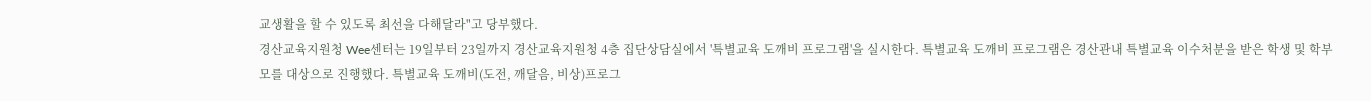교생활을 할 수 있도록 최선을 다해달라"고 당부했다.
경산교육지원청 Wee센터는 19일부터 23일까지 경산교육지원청 4층 집단상담실에서 '특별교육 도깨비 프로그램'을 실시한다. 특별교육 도깨비 프로그램은 경산관내 특별교육 이수처분을 받은 학생 및 학부모를 대상으로 진행했다. 특별교육 도깨비(도전, 깨달음, 비상)프로그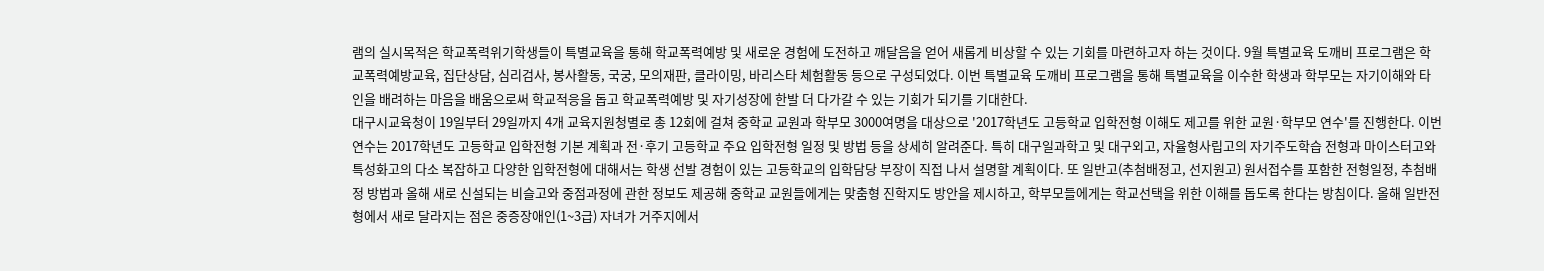램의 실시목적은 학교폭력위기학생들이 특별교육을 통해 학교폭력예방 및 새로운 경험에 도전하고 깨달음을 얻어 새롭게 비상할 수 있는 기회를 마련하고자 하는 것이다. 9월 특별교육 도깨비 프로그램은 학교폭력예방교육, 집단상담, 심리검사, 봉사활동, 국궁, 모의재판, 클라이밍, 바리스타 체험활동 등으로 구성되었다. 이번 특별교육 도깨비 프로그램을 통해 특별교육을 이수한 학생과 학부모는 자기이해와 타인을 배려하는 마음을 배움으로써 학교적응을 돕고 학교폭력예방 및 자기성장에 한발 더 다가갈 수 있는 기회가 되기를 기대한다.
대구시교육청이 19일부터 29일까지 4개 교육지원청별로 총 12회에 걸쳐 중학교 교원과 학부모 3000여명을 대상으로 '2017학년도 고등학교 입학전형 이해도 제고를 위한 교원·학부모 연수'를 진행한다. 이번 연수는 2017학년도 고등학교 입학전형 기본 계획과 전·후기 고등학교 주요 입학전형 일정 및 방법 등을 상세히 알려준다. 특히 대구일과학고 및 대구외고, 자율형사립고의 자기주도학습 전형과 마이스터고와 특성화고의 다소 복잡하고 다양한 입학전형에 대해서는 학생 선발 경험이 있는 고등학교의 입학담당 부장이 직접 나서 설명할 계획이다. 또 일반고(추첨배정고, 선지원고) 원서접수를 포함한 전형일정, 추첨배정 방법과 올해 새로 신설되는 비슬고와 중점과정에 관한 정보도 제공해 중학교 교원들에게는 맞춤형 진학지도 방안을 제시하고, 학부모들에게는 학교선택을 위한 이해를 돕도록 한다는 방침이다. 올해 일반전형에서 새로 달라지는 점은 중증장애인(1~3급) 자녀가 거주지에서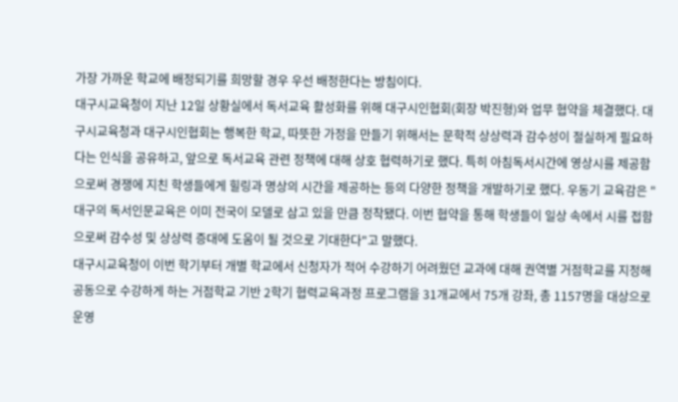가장 가까운 학교에 배정되기를 희망할 경우 우선 배정한다는 방침이다.
대구시교육청이 지난 12일 상황실에서 독서교육 활성화를 위해 대구시인협회(회장 박진형)와 업무 협약을 체결했다. 대구시교육청과 대구시인협회는 행복한 학교, 따뜻한 가정을 만들기 위해서는 문학적 상상력과 감수성이 절실하게 필요하다는 인식을 공유하고, 앞으로 독서교육 관련 정책에 대해 상호 협력하기로 했다. 특히 아침독서시간에 영상시를 제공함으로써 경쟁에 지친 학생들에게 힐링과 명상의 시간을 제공하는 등의 다양한 정책을 개발하기로 했다. 우동기 교육감은 "대구의 독서인문교육은 이미 전국이 모델로 삼고 있을 만큼 정착됐다. 이번 협약을 통해 학생들이 일상 속에서 시를 접함으로써 감수성 및 상상력 증대에 도움이 될 것으로 기대한다"고 말했다.
대구시교육청이 이번 학기부터 개별 학교에서 신청자가 적어 수강하기 어려웠던 교과에 대해 권역별 거점학교를 지정해 공동으로 수강하게 하는 거점학교 기반 2학기 협력교육과정 프로그램을 31개교에서 75개 강좌, 총 1157명을 대상으로 운영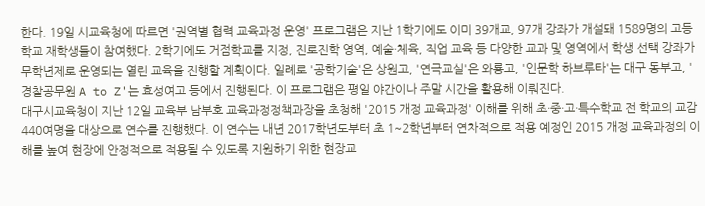한다. 19일 시교육청에 따르면 '권역별 협력 교육과정 운영' 프로그램은 지난 1학기에도 이미 39개교, 97개 강좌가 개설돼 1589명의 고등학교 재학생들이 참여했다. 2학기에도 거점학교를 지정, 진로진학 영역, 예술·체육, 직업 교육 등 다양한 교과 및 영역에서 학생 선택 강좌가 무학년제로 운영되는 열린 교육을 진행할 계획이다. 일례로 '공학기술'은 상원고, '연극교실'은 와룡고, '인문학 하브루타'는 대구 동부고, '경찰공무원 A to Z'는 효성여고 등에서 진행된다. 이 프로그램은 평일 야간이나 주말 시간을 활용해 이뤄진다.
대구시교육청이 지난 12일 교육부 남부호 교육과정정책과장을 초청해 '2015 개정 교육과정' 이해를 위해 초·중·고·특수학교 전 학교의 교감 440여명을 대상으로 연수를 진행했다. 이 연수는 내년 2017학년도부터 초 1~2학년부터 연차적으로 적용 예정인 2015 개정 교육과정의 이해를 높여 현장에 안정적으로 적용될 수 있도록 지원하기 위한 현장교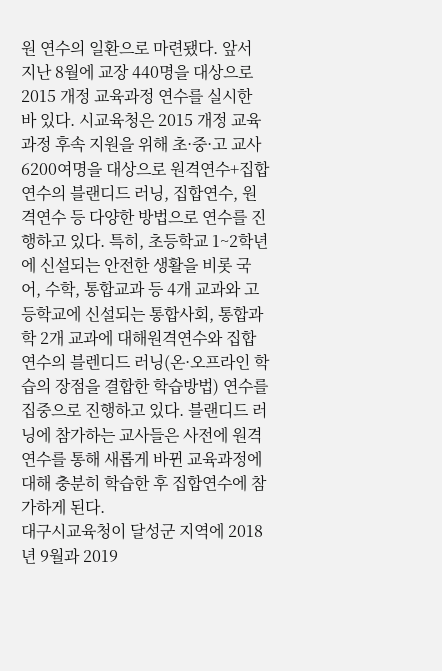원 연수의 일환으로 마련됐다. 앞서 지난 8월에 교장 440명을 대상으로 2015 개정 교육과정 연수를 실시한 바 있다. 시교육청은 2015 개정 교육과정 후속 지원을 위해 초·중·고 교사 6200여명을 대상으로 원격연수+집합연수의 블랜디드 러닝, 집합연수, 원격연수 등 다양한 방법으로 연수를 진행하고 있다. 특히, 초등학교 1~2학년에 신설되는 안전한 생활을 비롯 국어, 수학, 통합교과 등 4개 교과와 고등학교에 신설되는 통합사회, 통합과학 2개 교과에 대해원격연수와 집합연수의 블렌디드 러닝(온·오프라인 학습의 장점을 결합한 학습방법) 연수를 집중으로 진행하고 있다. 블랜디드 러닝에 참가하는 교사들은 사전에 원격 연수를 통해 새롭게 바뀐 교육과정에 대해 충분히 학습한 후 집합연수에 참가하게 된다.
대구시교육청이 달성군 지역에 2018년 9월과 2019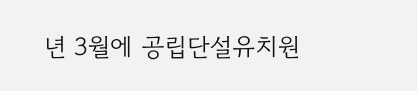년 3월에 공립단설유치원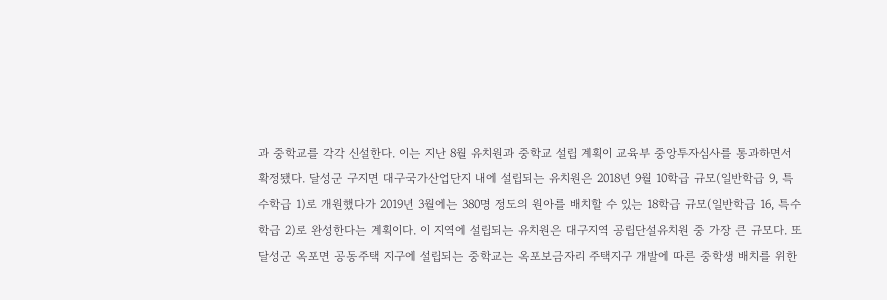과 중학교를 각각 신설한다. 이는 지난 8월 유치원과 중학교 설립 계획이 교육부 중앙투자심사를 통과하면서 확정됐다. 달성군 구지면 대구국가산업단지 내에 설립되는 유치원은 2018년 9월 10학급 규모(일반학급 9, 특수학급 1)로 개원했다가 2019년 3월에는 380명 정도의 원아를 배치할 수 있는 18학급 규모(일반학급 16, 특수학급 2)로 완성한다는 계획이다. 이 지역에 설립되는 유치원은 대구지역 공립단설유치원 중 가장 큰 규모다. 또 달성군 옥포면 공동주택 지구에 설립되는 중학교는 옥포보금자리 주택지구 개발에 따른 중학생 배치를 위한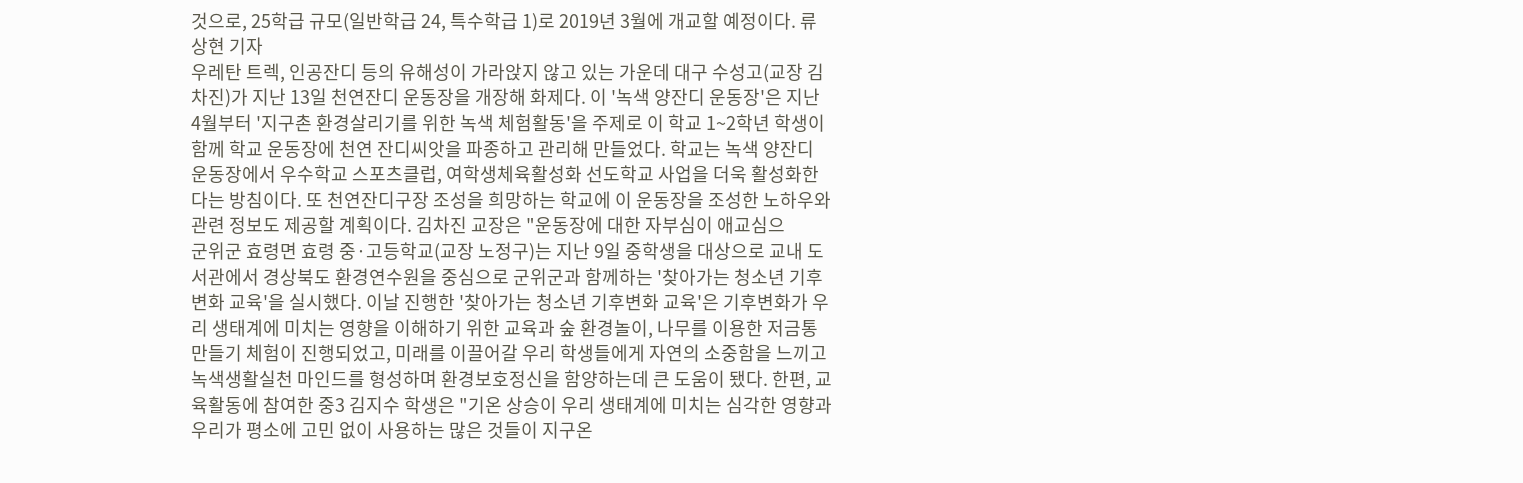것으로, 25학급 규모(일반학급 24, 특수학급 1)로 2019년 3월에 개교할 예정이다. 류상현 기자
우레탄 트렉, 인공잔디 등의 유해성이 가라앉지 않고 있는 가운데 대구 수성고(교장 김차진)가 지난 13일 천연잔디 운동장을 개장해 화제다. 이 '녹색 양잔디 운동장'은 지난 4월부터 '지구촌 환경살리기를 위한 녹색 체험활동'을 주제로 이 학교 1~2학년 학생이 함께 학교 운동장에 천연 잔디씨앗을 파종하고 관리해 만들었다. 학교는 녹색 양잔디 운동장에서 우수학교 스포츠클럽, 여학생체육활성화 선도학교 사업을 더욱 활성화한다는 방침이다. 또 천연잔디구장 조성을 희망하는 학교에 이 운동장을 조성한 노하우와 관련 정보도 제공할 계획이다. 김차진 교장은 "운동장에 대한 자부심이 애교심으
군위군 효령면 효령 중·고등학교(교장 노정구)는 지난 9일 중학생을 대상으로 교내 도서관에서 경상북도 환경연수원을 중심으로 군위군과 함께하는 '찾아가는 청소년 기후변화 교육'을 실시했다. 이날 진행한 '찾아가는 청소년 기후변화 교육'은 기후변화가 우리 생태계에 미치는 영향을 이해하기 위한 교육과 숲 환경놀이, 나무를 이용한 저금통 만들기 체험이 진행되었고, 미래를 이끌어갈 우리 학생들에게 자연의 소중함을 느끼고 녹색생활실천 마인드를 형성하며 환경보호정신을 함양하는데 큰 도움이 됐다. 한편, 교육활동에 참여한 중3 김지수 학생은 "기온 상승이 우리 생태계에 미치는 심각한 영향과 우리가 평소에 고민 없이 사용하는 많은 것들이 지구온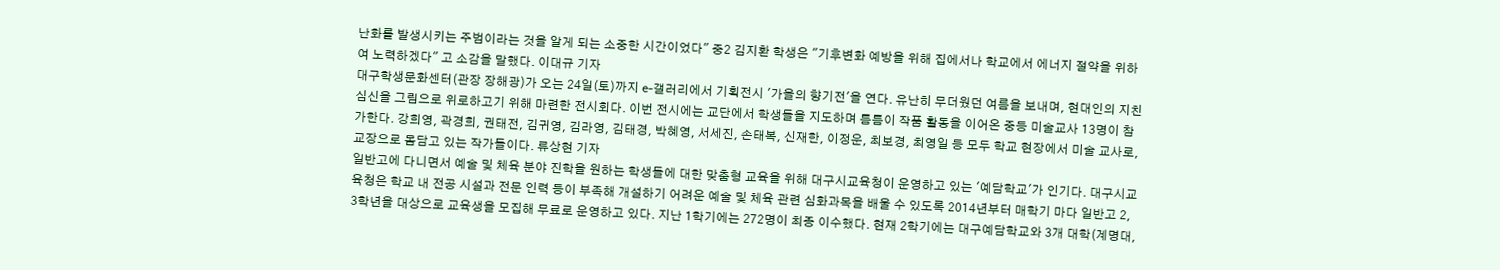난화를 발생시키는 주범이라는 것을 알게 되는 소중한 시간이었다" 중2 김지환 학생은 "기후변화 예방을 위해 집에서나 학교에서 에너지 절약을 위하여 노력하겠다" 고 소감을 말했다. 이대규 기자
대구학생문화센터(관장 장해광)가 오는 24일(토)까지 e-갤러리에서 기획전시 '가을의 향기전'을 연다. 유난히 무더웠던 여름을 보내며, 현대인의 지친 심신을 그림으로 위로하고기 위해 마련한 전시회다. 이번 전시에는 교단에서 학생들을 지도하며 틈틈이 작품 활동을 이어온 중등 미술교사 13명이 참가한다. 강희영, 곽경희, 권태전, 김귀영, 김라영, 김태경, 박혜영, 서세진, 손태복, 신재한, 이정운, 최보경, 최영일 등 모두 학교 현장에서 미술 교사로, 교장으로 몸담고 있는 작가들이다. 류상현 기자
일반고에 다니면서 예술 및 체육 분야 진학을 원하는 학생들에 대한 맞춤형 교육을 위해 대구시교육청이 운영하고 있는 '예담학교'가 인기다. 대구시교육청은 학교 내 전공 시설과 전문 인력 등이 부족해 개설하기 어려운 예술 및 체육 관련 심화과목을 배울 수 있도록 2014년부터 매학기 마다 일반고 2, 3학년을 대상으로 교육생을 모집해 무료로 운영하고 있다. 지난 1학기에는 272명이 최종 이수했다. 현재 2학기에는 대구예담학교와 3개 대학(계명대,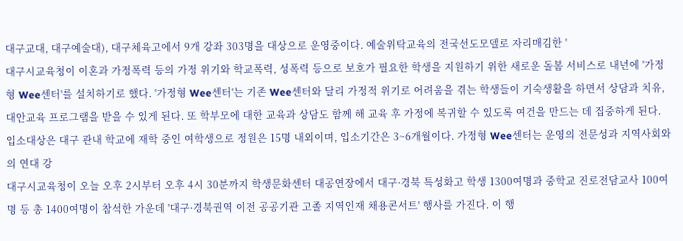대구교대, 대구예술대), 대구체육고에서 9개 강좌 303명을 대상으로 운영중이다. 예술위탁교육의 전국선도모델로 자리매김한 '
대구시교육청이 이혼과 가정폭력 등의 가정 위기와 학교폭력, 성폭력 등으로 보호가 필요한 학생을 지원하기 위한 새로운 돌봄 서비스로 내년에 '가정형 Wee센터'를 설치하기로 했다. '가정형 Wee센터'는 기존 Wee센터와 달리 가정적 위기로 어려움을 겪는 학생들이 기숙생활을 하면서 상담과 치유, 대안교육 프로그램을 받을 수 있게 된다. 또 학부모에 대한 교육과 상담도 함께 해 교육 후 가정에 복귀할 수 있도록 여건을 만드는 데 집중하게 된다. 입소대상은 대구 관내 학교에 재학 중인 여학생으로 정원은 15명 내외이며, 입소기간은 3~6개월이다. 가정형 Wee센터는 운영의 전문성과 지역사회와의 연대 강
대구시교육청이 오늘 오후 2시부터 오후 4시 30분까지 학생문화센터 대공연장에서 대구·경북 특성화고 학생 1300여명과 중학교 진로전담교사 100여명 등 총 1400여명이 참석한 가운데 '대구·경북권역 이전 공공기관 고졸 지역인재 채용콘서트' 행사를 가진다. 이 행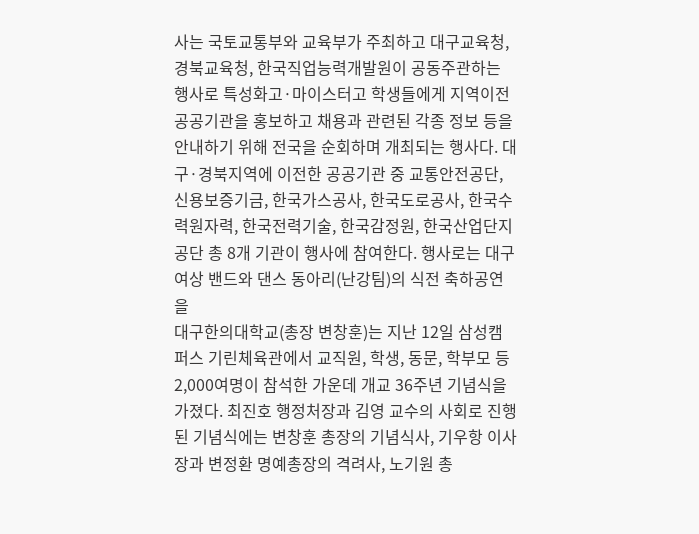사는 국토교통부와 교육부가 주최하고 대구교육청, 경북교육청, 한국직업능력개발원이 공동주관하는 행사로 특성화고·마이스터고 학생들에게 지역이전 공공기관을 홍보하고 채용과 관련된 각종 정보 등을 안내하기 위해 전국을 순회하며 개최되는 행사다. 대구·경북지역에 이전한 공공기관 중 교통안전공단, 신용보증기금, 한국가스공사, 한국도로공사, 한국수력원자력, 한국전력기술, 한국감정원, 한국산업단지공단 총 8개 기관이 행사에 참여한다. 행사로는 대구여상 밴드와 댄스 동아리(난강팀)의 식전 축하공연을
대구한의대학교(총장 변창훈)는 지난 12일 삼성캠퍼스 기린체육관에서 교직원, 학생, 동문, 학부모 등 2,000여명이 참석한 가운데 개교 36주년 기념식을 가졌다. 최진호 행정처장과 김영 교수의 사회로 진행된 기념식에는 변창훈 총장의 기념식사, 기우항 이사장과 변정환 명예총장의 격려사, 노기원 총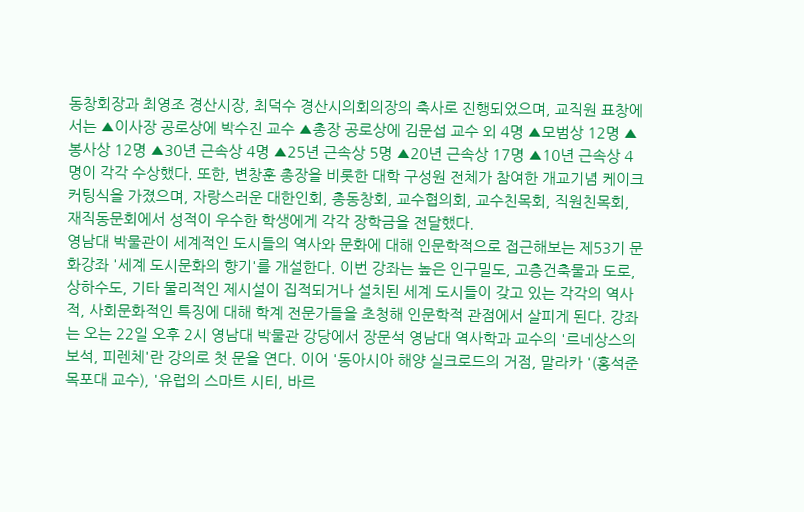동창회장과 최영조 경산시장, 최덕수 경산시의회의장의 축사로 진행되었으며, 교직원 표창에서는 ▲이사장 공로상에 박수진 교수 ▲총장 공로상에 김문섭 교수 외 4명 ▲모범상 12명 ▲봉사상 12명 ▲30년 근속상 4명 ▲25년 근속상 5명 ▲20년 근속상 17명 ▲10년 근속상 4명이 각각 수상했다. 또한, 변창훈 총장을 비롯한 대학 구성원 전체가 참여한 개교기념 케이크 커팅식을 가졌으며, 자랑스러운 대한인회, 총동창회, 교수협의회, 교수친목회, 직원친목회, 재직동문회에서 성적이 우수한 학생에게 각각 장학금을 전달했다.
영남대 박물관이 세계적인 도시들의 역사와 문화에 대해 인문학적으로 접근해보는 제53기 문화강좌 '세계 도시문화의 향기'를 개설한다. 이번 강좌는 높은 인구밀도, 고층건축물과 도로, 상하수도, 기타 물리적인 제시설이 집적되거나 설치된 세계 도시들이 갖고 있는 각각의 역사적, 사회문화적인 특징에 대해 학계 전문가들을 초청해 인문학적 관점에서 살피게 된다. 강좌는 오는 22일 오후 2시 영남대 박물관 강당에서 장문석 영남대 역사학과 교수의 '르네상스의 보석, 피렌체'란 강의로 첫 문을 연다. 이어 '동아시아 해양 실크로드의 거점, 말라카 '(홍석준 목포대 교수), '유럽의 스마트 시티, 바르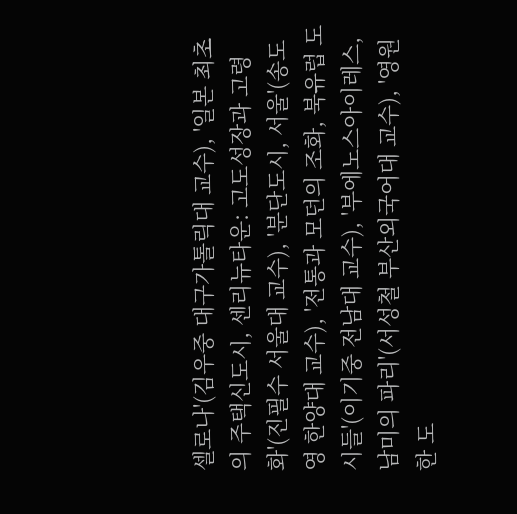셀로나'(김우중 대구가톨릭대 교수), '일본 최초의 주택신도시, 센리뉴타운: 고도성장과 고령화'(진필수 서울대 교수), '분단도시, 서울'(송도영 한양대 교수), '전통과 모던의 조화, 북유럽 도시들'(이기중 전남대 교수), '부에노스아이레스, 남미의 파리'(서성철 부산외국어대 교수), '영원한 도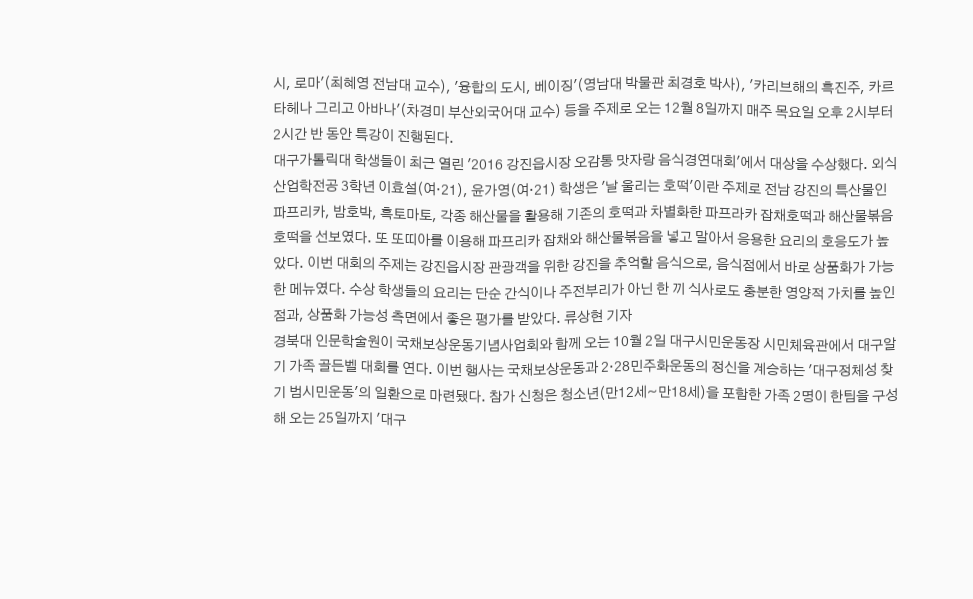시, 로마'(최혜영 전남대 교수), '융합의 도시, 베이징'(영남대 박물관 최경호 박사), '카리브해의 흑진주, 카르타헤나 그리고 아바나'(차경미 부산외국어대 교수) 등을 주제로 오는 12월 8일까지 매주 목요일 오후 2시부터 2시간 반 동안 특강이 진행된다.
대구가톨릭대 학생들이 최근 열린 '2016 강진읍시장 오감통 맛자랑 음식경연대회'에서 대상을 수상했다. 외식산업학전공 3학년 이효설(여·21), 윤가영(여·21) 학생은 '날 울리는 호떡'이란 주제로 전남 강진의 특산물인 파프리카, 밤호박, 흑토마토, 각종 해산물을 활용해 기존의 호떡과 차별화한 파프라카 잡채호떡과 해산물볶음 호떡을 선보였다. 또 또띠아를 이용해 파프리카 잡채와 해산물볶음을 넣고 말아서 응용한 요리의 호응도가 높았다. 이번 대회의 주제는 강진읍시장 관광객을 위한 강진을 추억할 음식으로, 음식점에서 바로 상품화가 가능한 메뉴였다. 수상 학생들의 요리는 단순 간식이나 주전부리가 아닌 한 끼 식사로도 충분한 영양적 가치를 높인 점과, 상품화 가능성 측면에서 좋은 평가를 받았다. 류상현 기자
경북대 인문학술원이 국채보상운동기념사업회와 함께 오는 10월 2일 대구시민운동장 시민체육관에서 대구알기 가족 골든벨 대회를 연다. 이번 행사는 국채보상운동과 2·28민주화운동의 정신을 계승하는 '대구정체성 찾기 범시민운동'의 일환으로 마련됐다. 참가 신청은 청소년(만12세~만18세)을 포함한 가족 2명이 한팀을 구성해 오는 25일까지 '대구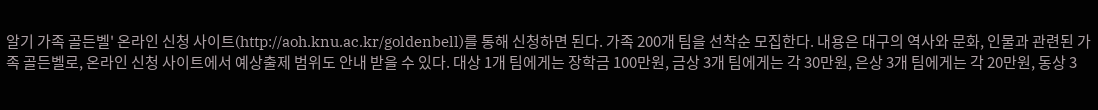알기 가족 골든벨' 온라인 신청 사이트(http://aoh.knu.ac.kr/goldenbell)를 통해 신청하면 된다. 가족 200개 팀을 선착순 모집한다. 내용은 대구의 역사와 문화, 인물과 관련된 가족 골든벨로, 온라인 신청 사이트에서 예상출제 범위도 안내 받을 수 있다. 대상 1개 팀에게는 장학금 100만원, 금상 3개 팀에게는 각 30만원, 은상 3개 팀에게는 각 20만원, 동상 3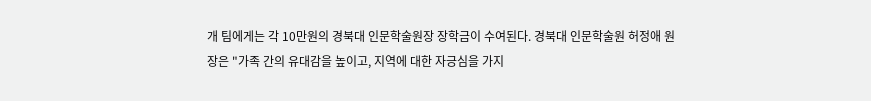개 팀에게는 각 10만원의 경북대 인문학술원장 장학금이 수여된다. 경북대 인문학술원 허정애 원장은 "가족 간의 유대감을 높이고, 지역에 대한 자긍심을 가지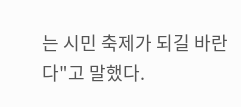는 시민 축제가 되길 바란다"고 말했다.